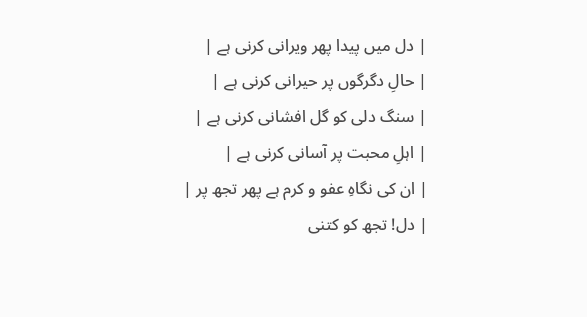| دل میں پیدا پھر ویرانی کرنی ہے |
| حالِ دگرگوں پر حیرانی کرنی ہے |
| سنگ دلی کو گل افشانی کرنی ہے |
| اہلِ محبت پر آسانی کرنی ہے |
| ان کی نگاہِ عفو و کرم ہے پھر تجھ پر |
| دل! تجھ کو کتنی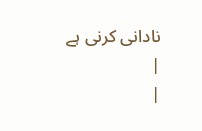نادانی کرنی ہے |
|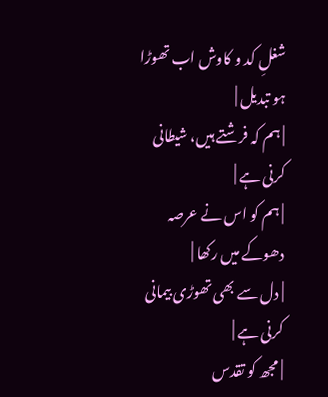شغلِ کد و کاوش اب تھوڑا ہو تبدیل |
| ہم کہ فرشتے ہیں، شیطانی کرنی ہے |
| ہم کو اس نے عرصہ دھوکے میں رکھا |
| دل سے بھی تھوڑی بیمانی کرنی ہے |
| مجھ کو تقدس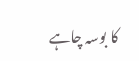کا بوسہ چاہے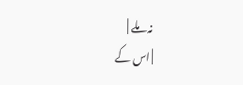نہ ملے |
| اس کے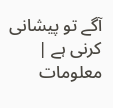آگے تو پیشانی کرنی ہے |
معلومات